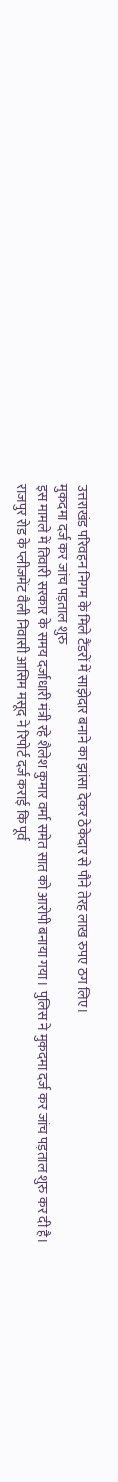उत्तराखंड परिवहन निगम के मिले टैंडरों में साझेदार बनाने का झांसा देकर ठेकेदार से पौने तेरह लाख रुपए ठग लिए।
मुकदमा दर्ज कर जांच पड़ताल शुरु
इस मामले में तिवारी सरकार के समय दर्जाधारी मंत्री रहे शैलेश कुमार वर्मा समेत सात को आरोपी बनाया गया। पुलिस ने मुकदमा दर्ज कर जांच पड़ताल शुरु कर दी है।
राजपुर रोड के प्लीजमेंट वैली निवासी आसिम मसूद ने रिपोर्ट दर्ज कराई कि पूर्व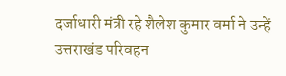दर्जाधारी मंत्री रहे शैलेश कुमार वर्मा ने उन्हें उत्तराखंड परिवहन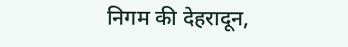निगम की देहरादून,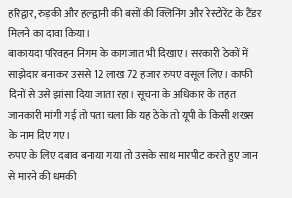हरिद्वार, रुड़की और हल्द्वानी की बसों की क्लिनिंग और रेस्टोरेंट के टैंडर मिलने का दावा किया।
बाकायदा परिवहन निगम के कागजात भी दिखाए। सरकारी ठेकों में साझेदार बनाकर उससे 12 लाख 72 हजार रुपए वसूल लिए। काफी दिनों से उसे झांसा दिया जाता रहा। सूचना के अधिकार के तहत जानकारी मांगी गई तो पता चला कि यह ठेके तो यूपी के किसी शख्स के नाम दिए गए।
रुपए के लिए दबाव बनाया गया तो उसके साथ मारपीट करते हुए जान से मारने की धमकी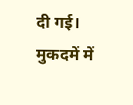दी गई। मुकदमें में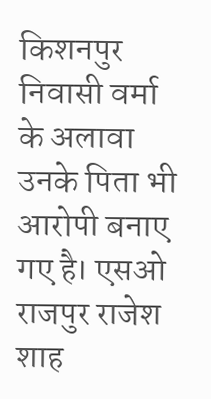किशनपुर निवासी वर्मा के अलावा उनके पिता भी आरोपी बनाए गए है। एसओ राजपुर राजेश शाह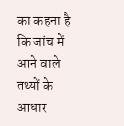का कहना है कि जांच में आने वाले तथ्यों के आधार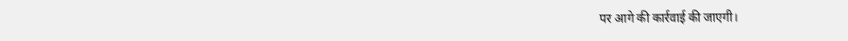पर आगे की कार्रवाई की जाएगी।